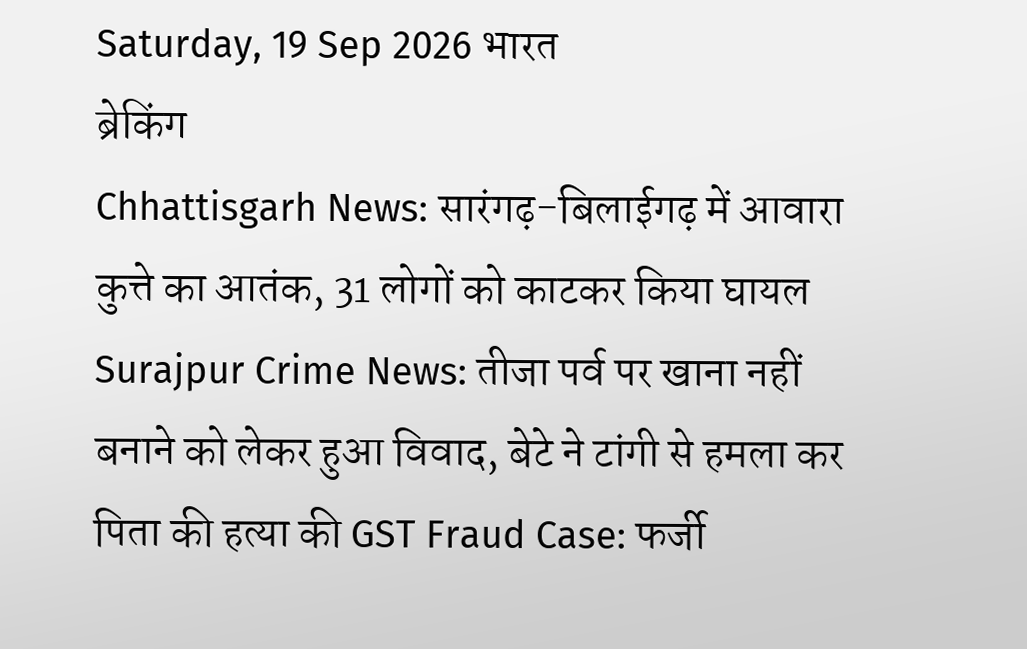Saturday, 19 Sep 2026 भारत
ब्रेकिंग
Chhattisgarh News: सारंगढ़-बिलाईगढ़ में आवारा कुत्ते का आतंक, 31 लोगों को काटकर किया घायल Surajpur Crime News: तीजा पर्व पर खाना नहीं बनाने को लेकर हुआ विवाद, बेटे ने टांगी से हमला कर पिता की हत्या की GST Fraud Case: फर्जी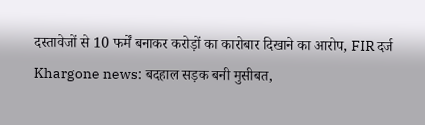दस्तावेजों से 10 फर्में बनाकर करोड़ों का कारोबार दिखाने का आरोप, FIR दर्ज Khargone news: बदहाल सड़क बनी मुसीबत,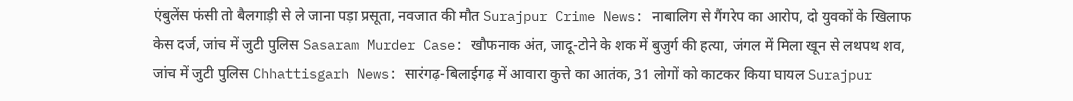एंबुलेंस फंसी तो बैलगाड़ी से ले जाना पड़ा प्रसूता, नवजात की मौत Surajpur Crime News: नाबालिग से गैंगरेप का आरोप, दो युवकों के खिलाफ केस दर्ज, जांच में जुटी पुलिस Sasaram Murder Case: खौफनाक अंत, जादू-टोने के शक में बुजुर्ग की हत्या, जंगल में मिला खून से लथपथ शव, जांच में जुटी पुलिस Chhattisgarh News: सारंगढ़-बिलाईगढ़ में आवारा कुत्ते का आतंक, 31 लोगों को काटकर किया घायल Surajpur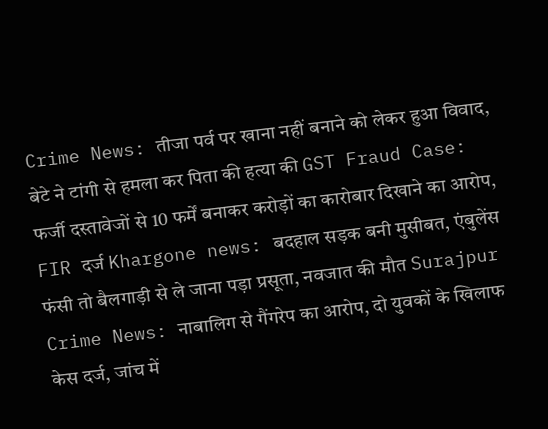Crime News: तीजा पर्व पर खाना नहीं बनाने को लेकर हुआ विवाद, बेटे ने टांगी से हमला कर पिता की हत्या की GST Fraud Case: फर्जी दस्तावेजों से 10 फर्में बनाकर करोड़ों का कारोबार दिखाने का आरोप, FIR दर्ज Khargone news: बदहाल सड़क बनी मुसीबत, एंबुलेंस फंसी तो बैलगाड़ी से ले जाना पड़ा प्रसूता, नवजात की मौत Surajpur Crime News: नाबालिग से गैंगरेप का आरोप, दो युवकों के खिलाफ केस दर्ज, जांच में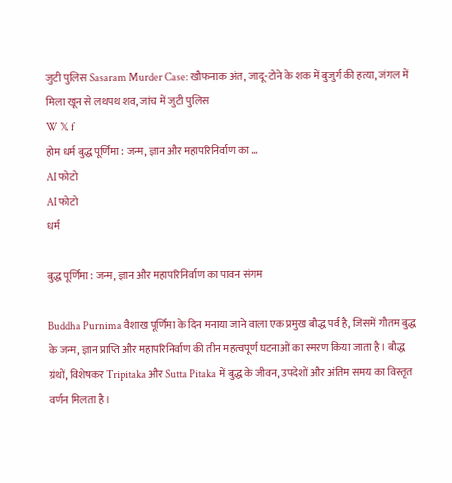जुटी पुलिस Sasaram Murder Case: खौफनाक अंत, जादू-टोने के शक में बुजुर्ग की हत्या, जंगल में मिला खून से लथपथ शव, जांच में जुटी पुलिस
W 𝕏 f
होम धर्म बुद्ध पूर्णिमा : जन्म, ज्ञान और महापरिनिर्वाण का …
AI फोटो
AI फोटो
धर्म

बुद्ध पूर्णिमा : जन्म, ज्ञान और महापरिनिर्वाण का पावन संगम

Buddha Purnima वैशाख पूर्णिमा के दिन मनाया जाने वाला एक प्रमुख बौद्ध पर्व है, जिसमें गौतम बुद्ध के जन्म, ज्ञान प्राप्ति और महापरिनिर्वाण की तीन महत्वपूर्ण घटनाओं का स्मरण किया जाता है। बौद्ध ग्रंथों, विशेषकर Tripitaka और Sutta Pitaka में बुद्ध के जीवन, उपदेशों और अंतिम समय का विस्तृत वर्णन मिलता है।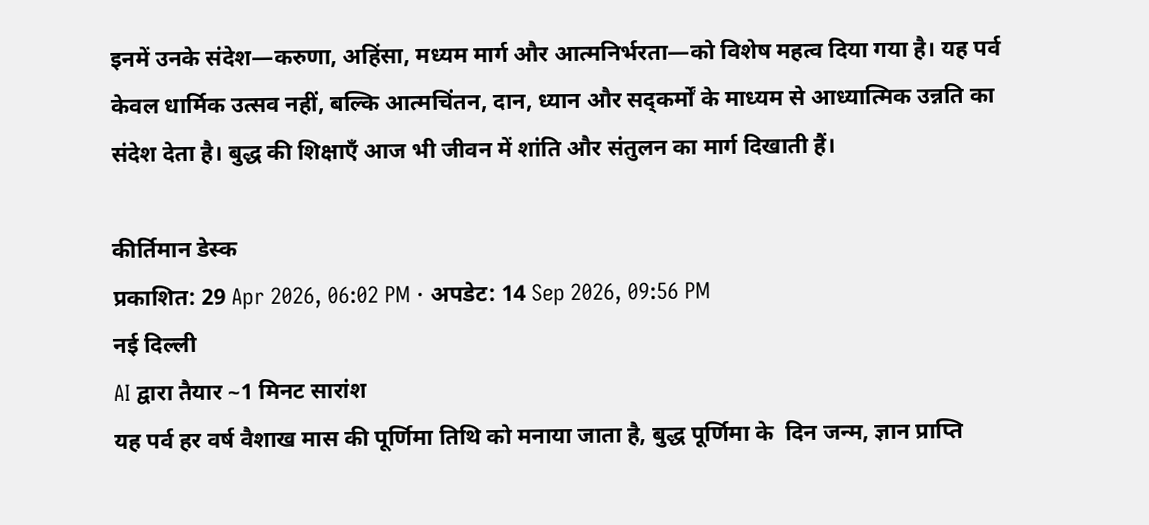इनमें उनके संदेश—करुणा, अहिंसा, मध्यम मार्ग और आत्मनिर्भरता—को विशेष महत्व दिया गया है। यह पर्व केवल धार्मिक उत्सव नहीं, बल्कि आत्मचिंतन, दान, ध्यान और सद्कर्मों के माध्यम से आध्यात्मिक उन्नति का संदेश देता है। बुद्ध की शिक्षाएँ आज भी जीवन में शांति और संतुलन का मार्ग दिखाती हैं।

कीर्तिमान डेस्क
प्रकाशित: 29 Apr 2026, 06:02 PM · अपडेट: 14 Sep 2026, 09:56 PM
नई दिल्ली
AI द्वारा तैयार ~1 मिनट सारांश
यह पर्व हर वर्ष वैशाख मास की पूर्णिमा तिथि को मनाया जाता है, बुद्ध पूर्णिमा के  दिन जन्म, ज्ञान प्राप्ति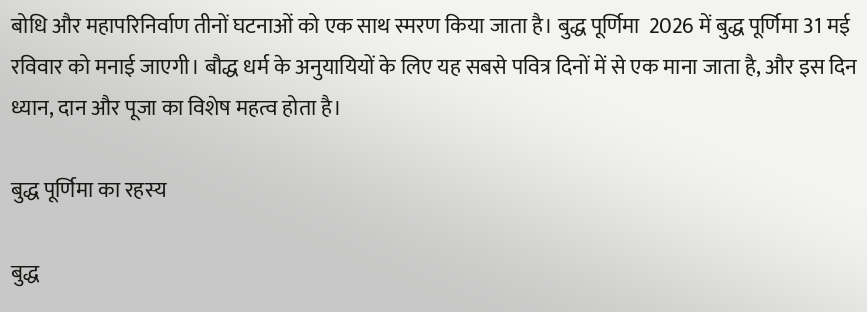बोधि और महापरिनिर्वाण तीनों घटनाओं को एक साथ स्मरण किया जाता है। बुद्ध पूर्णिमा  2026 में बुद्ध पूर्णिमा 31 मई रविवार को मनाई जाएगी। बौद्ध धर्म के अनुयायियों के लिए यह सबसे पवित्र दिनों में से एक माना जाता है, और इस दिन ध्यान, दान और पूजा का विशेष महत्व होता है।

बुद्ध पूर्णिमा का रहस्य

बुद्ध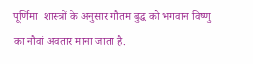पूर्णिमा  शास्त्रों के अनुसार गौतम बुद्ध को भगवान विष्णु का नौवां अवतार माना जाता है.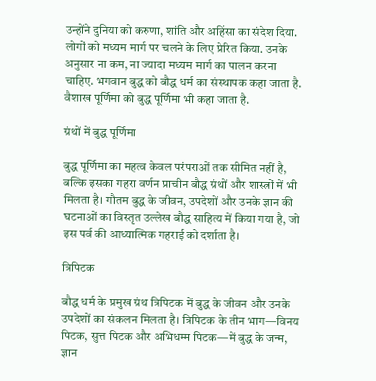उन्होंने दुनिया को करुणा, शांति और अहिंसा का संदेश दिया. लोगों को मध्यम मार्ग पर चलने के लिए प्रेरित किया. उनके अनुसार ना कम, ना ज्यादा मध्यम मार्ग का पालन करना चाहिए. भगवान बुद्ध को बौद्ध धर्म का संस्थापक कहा जाता है. वैशाख पूर्णिमा को बुद्ध पूर्णिमा भी कहा जाता है.

ग्रंथों में बुद्ध पूर्णिमा

बुद्ध पूर्णिमा का महत्व केवल परंपराओं तक सीमित नहीं है, बल्कि इसका गहरा वर्णन प्राचीन बौद्ध ग्रंथों और शास्त्रों में भी मिलता है। गौतम बुद्ध के जीवन, उपदेशों और उनके ज्ञान की घटनाओं का विस्तृत उल्लेख बौद्ध साहित्य में किया गया है, जो इस पर्व की आध्यात्मिक गहराई को दर्शाता है।

त्रिपिटक

बौद्ध धर्म के प्रमुख ग्रंथ त्रिपिटक में बुद्ध के जीवन और उनके उपदेशों का संकलन मिलता है। त्रिपिटक के तीन भाग—विनय पिटक, सुत्त पिटक और अभिधम्म पिटक—में बुद्ध के जन्म, ज्ञान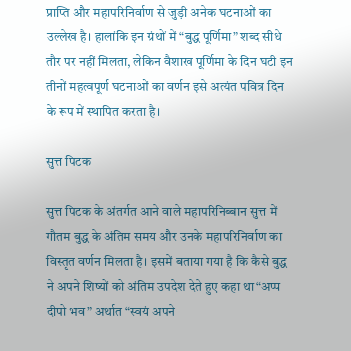प्राप्ति और महापरिनिर्वाण से जुड़ी अनेक घटनाओं का उल्लेख है। हालांकि इन ग्रंथों में “बुद्ध पूर्णिमा” शब्द सीधे तौर पर नहीं मिलता, लेकिन वैशाख पूर्णिमा के दिन घटी इन तीनों महत्वपूर्ण घटनाओं का वर्णन इसे अत्यंत पवित्र दिन के रूप में स्थापित करता है।

सुत्त पिटक

सुत्त पिटक के अंतर्गत आने वाले महापरिनिब्बान सुत्त में गौतम बुद्ध के अंतिम समय और उनके महापरिनिर्वाण का विस्तृत वर्णन मिलता है। इसमें बताया गया है कि कैसे बुद्ध ने अपने शिष्यों को अंतिम उपदेश देते हुए कहा था“अप्प दीपो भव” अर्थात “स्वयं अपने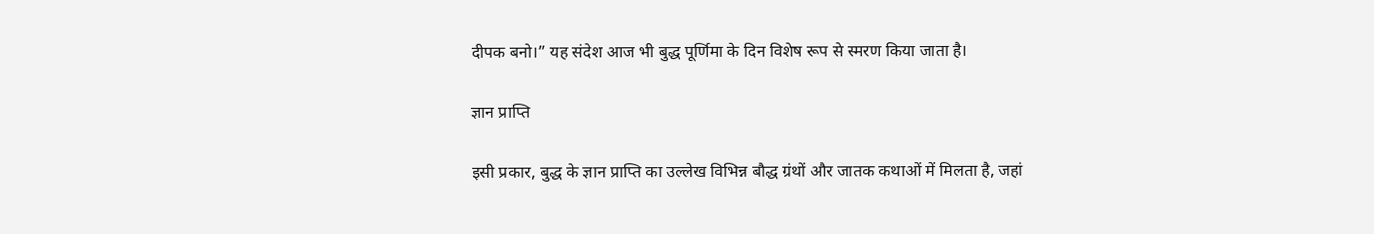दीपक बनो।” यह संदेश आज भी बुद्ध पूर्णिमा के दिन विशेष रूप से स्मरण किया जाता है।

ज्ञान प्राप्ति

इसी प्रकार, बुद्ध के ज्ञान प्राप्ति का उल्लेख विभिन्न बौद्ध ग्रंथों और जातक कथाओं में मिलता है, जहां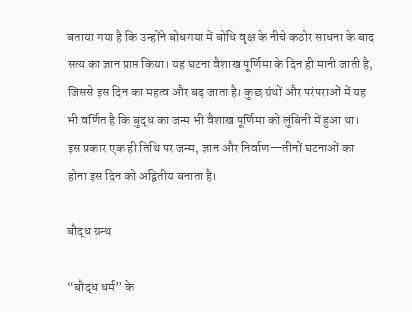बताया गया है कि उन्होंने बोधगया में बोधि वृक्ष के नीचे कठोर साधना के बाद सत्य का ज्ञान प्राप्त किया। यह घटना वैशाख पूर्णिमा के दिन ही मानी जाती है, जिससे इस दिन का महत्व और बढ़ जाता है। कुछ ग्रंथों और परंपराओं में यह भी वर्णित है कि बुद्ध का जन्म भी वैशाख पूर्णिमा को लुंबिनी में हुआ था। इस प्रकार एक ही तिथि पर जन्म, ज्ञान और निर्वाण—तीनों घटनाओं का होना इस दिन को अद्वितीय बनाता है।

बौद्ध ग्रन्थ

“बौद्ध धर्म” के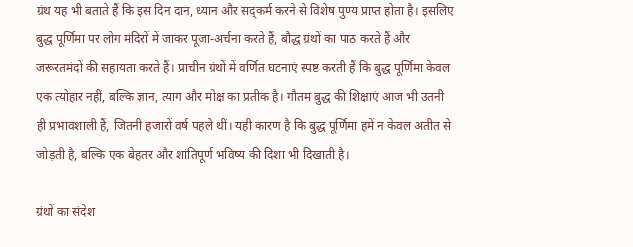ग्रंथ यह भी बताते हैं कि इस दिन दान, ध्यान और सद्कर्म करने से विशेष पुण्य प्राप्त होता है। इसलिए बुद्ध पूर्णिमा पर लोग मंदिरों में जाकर पूजा-अर्चना करते हैं, बौद्ध ग्रंथों का पाठ करते हैं और जरूरतमंदों की सहायता करते हैं। प्राचीन ग्रंथों में वर्णित घटनाएं स्पष्ट करती हैं कि बुद्ध पूर्णिमा केवल एक त्योहार नहीं, बल्कि ज्ञान, त्याग और मोक्ष का प्रतीक है। गौतम बुद्ध की शिक्षाएं आज भी उतनी ही प्रभावशाली हैं, जितनी हजारों वर्ष पहले थीं। यही कारण है कि बुद्ध पूर्णिमा हमें न केवल अतीत से जोड़ती है, बल्कि एक बेहतर और शांतिपूर्ण भविष्य की दिशा भी दिखाती है।

ग्रंथों का संदेश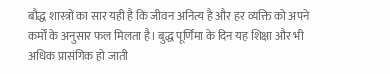बौद्ध शास्त्रों का सार यही है कि जीवन अनित्य है और हर व्यक्ति को अपने कर्मों के अनुसार फल मिलता है। बुद्ध पूर्णिमा के दिन यह शिक्षा और भी अधिक प्रासंगिक हो जाती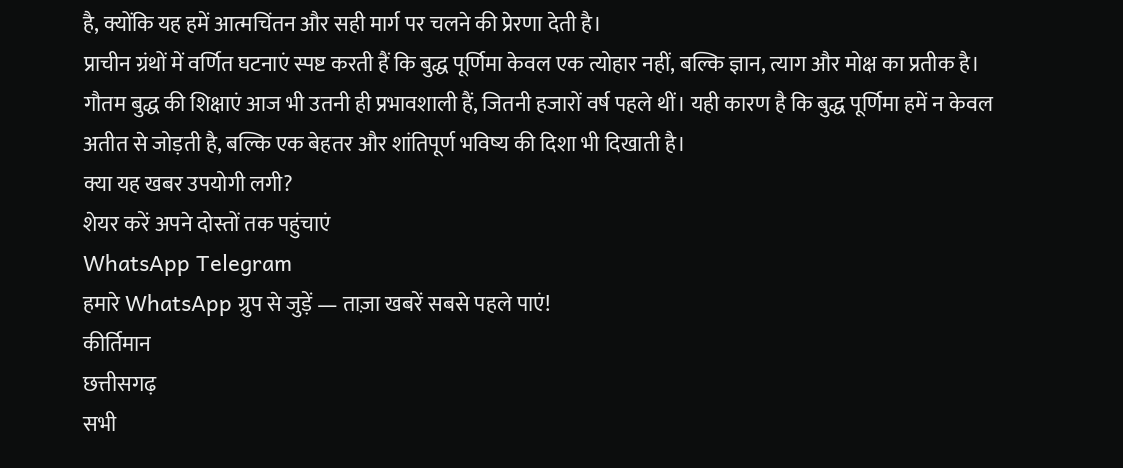है, क्योंकि यह हमें आत्मचिंतन और सही मार्ग पर चलने की प्रेरणा देती है।
प्राचीन ग्रंथों में वर्णित घटनाएं स्पष्ट करती हैं कि बुद्ध पूर्णिमा केवल एक त्योहार नहीं, बल्कि ज्ञान, त्याग और मोक्ष का प्रतीक है। गौतम बुद्ध की शिक्षाएं आज भी उतनी ही प्रभावशाली हैं, जितनी हजारों वर्ष पहले थीं। यही कारण है कि बुद्ध पूर्णिमा हमें न केवल अतीत से जोड़ती है, बल्कि एक बेहतर और शांतिपूर्ण भविष्य की दिशा भी दिखाती है।
क्या यह खबर उपयोगी लगी?
शेयर करें अपने दोस्तों तक पहुंचाएं
WhatsApp Telegram
हमारे WhatsApp ग्रुप से जुड़ें — ताज़ा खबरें सबसे पहले पाएं!
कीर्तिमान
छत्तीसगढ़
सभी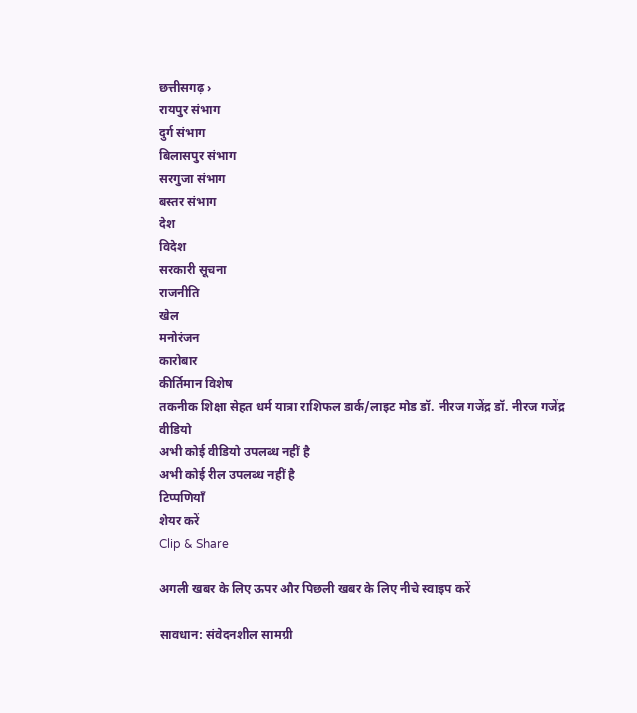छत्तीसगढ़ ›
रायपुर संभाग
दुर्ग संभाग
बिलासपुर संभाग
सरगुजा संभाग
बस्तर संभाग
देश
विदेश
सरकारी सूचना
राजनीति
खेल
मनोरंजन
कारोबार
कीर्तिमान विशेष
तकनीक शिक्षा सेहत धर्म यात्रा राशिफल डार्क/लाइट मोड डॉ. नीरज गजेंद्र डॉ. नीरज गजेंद्र
वीडियो
अभी कोई वीडियो उपलब्ध नहीं है
अभी कोई रील उपलब्ध नहीं है
टिप्पणियाँ
शेयर करें
Clip & Share

अगली खबर के लिए ऊपर और पिछली खबर के लिए नीचे स्वाइप करें

सावधान: संवेदनशील सामग्री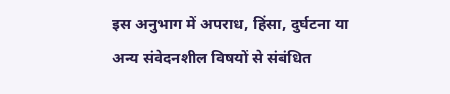इस अनुभाग में अपराध, हिंसा, दुर्घटना या अन्य संवेदनशील विषयों से संबंधित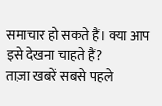समाचार हो सकते हैं। क्या आप इसे देखना चाहते हैं?
ताज़ा खबरें सबसे पहले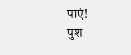पाएं!
पुश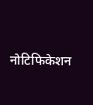नोटिफिकेशन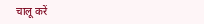चालू करें